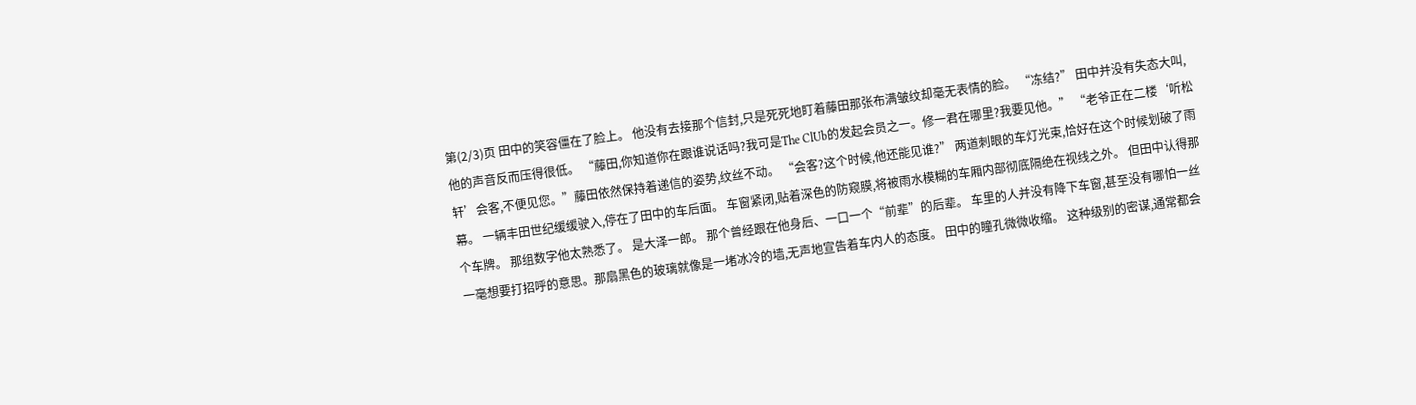第(2/3)页 田中的笑容僵在了脸上。 他没有去接那个信封,只是死死地盯着藤田那张布满皱纹却毫无表情的脸。 “冻结?” 田中并没有失态大叫,他的声音反而压得很低。 “藤田,你知道你在跟谁说话吗?我可是The ClUb的发起会员之一。修一君在哪里?我要见他。” “老爷正在二楼‘听松轩’会客,不便见您。”藤田依然保持着递信的姿势,纹丝不动。 “会客?这个时候,他还能见谁?” 两道刺眼的车灯光束,恰好在这个时候划破了雨幕。 一辆丰田世纪缓缓驶入,停在了田中的车后面。 车窗紧闭,贴着深色的防窥膜,将被雨水模糊的车厢内部彻底隔绝在视线之外。 但田中认得那个车牌。 那组数字他太熟悉了。 是大泽一郎。 那个曾经跟在他身后、一口一个“前辈”的后辈。 车里的人并没有降下车窗,甚至没有哪怕一丝一毫想要打招呼的意思。那扇黑色的玻璃就像是一堵冰冷的墙,无声地宣告着车内人的态度。 田中的瞳孔微微收缩。 这种级别的密谋,通常都会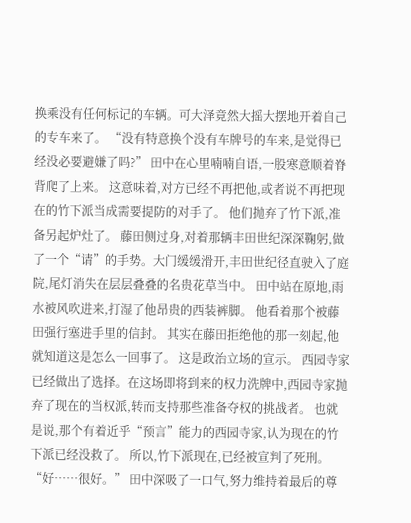换乘没有任何标记的车辆。可大泽竟然大摇大摆地开着自己的专车来了。 “没有特意换个没有车牌号的车来,是觉得已经没必要避嫌了吗?” 田中在心里喃喃自语,一股寒意顺着脊背爬了上来。 这意味着,对方已经不再把他,或者说不再把现在的竹下派当成需要提防的对手了。 他们抛弃了竹下派,准备另起炉灶了。 藤田侧过身,对着那辆丰田世纪深深鞠躬,做了一个“请”的手势。大门缓缓滑开,丰田世纪径直驶入了庭院,尾灯消失在层层叠叠的名贵花草当中。 田中站在原地,雨水被风吹进来,打湿了他昂贵的西装裤脚。 他看着那个被藤田强行塞进手里的信封。 其实在藤田拒绝他的那一刻起,他就知道这是怎么一回事了。 这是政治立场的宣示。 西园寺家已经做出了选择。在这场即将到来的权力洗牌中,西园寺家抛弃了现在的当权派,转而支持那些准备夺权的挑战者。 也就是说,那个有着近乎“预言”能力的西园寺家,认为现在的竹下派已经没救了。 所以,竹下派现在,已经被宣判了死刑。 “好……很好。” 田中深吸了一口气,努力维持着最后的尊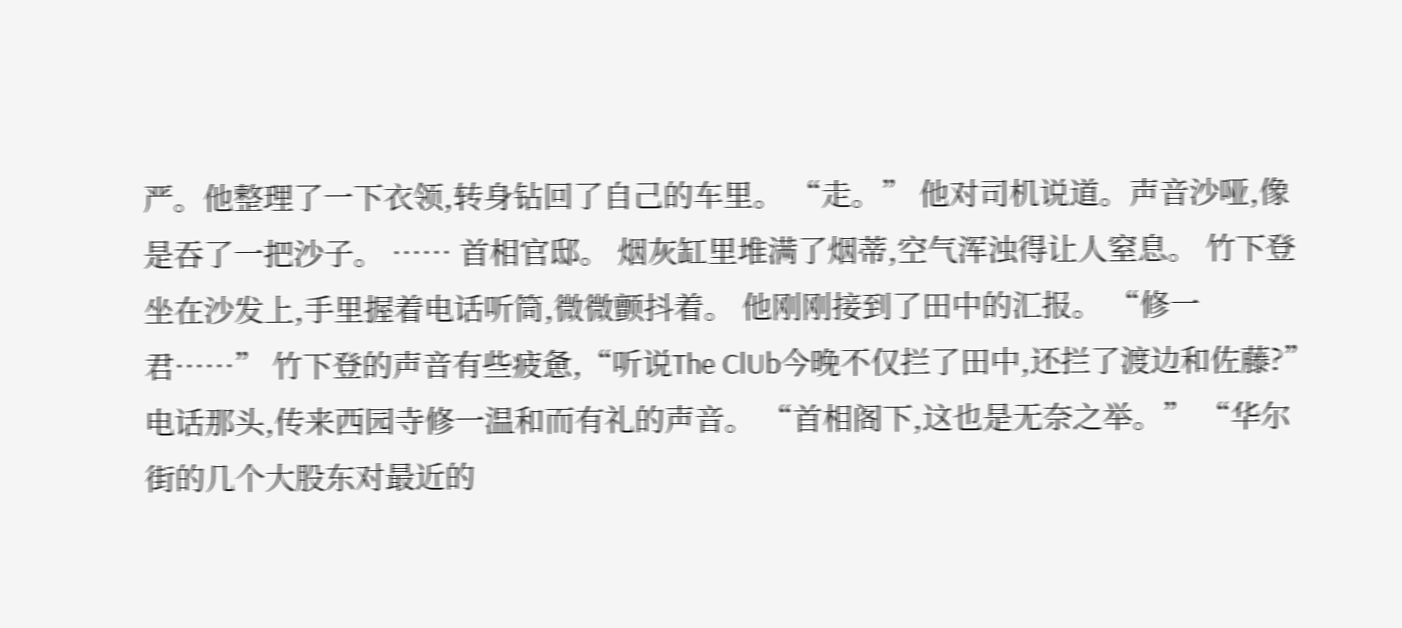严。他整理了一下衣领,转身钻回了自己的车里。 “走。” 他对司机说道。声音沙哑,像是吞了一把沙子。 …… 首相官邸。 烟灰缸里堆满了烟蒂,空气浑浊得让人窒息。 竹下登坐在沙发上,手里握着电话听筒,微微颤抖着。 他刚刚接到了田中的汇报。 “修一君……” 竹下登的声音有些疲惫,“听说The ClUb今晚不仅拦了田中,还拦了渡边和佐藤?” 电话那头,传来西园寺修一温和而有礼的声音。 “首相阁下,这也是无奈之举。” “华尔街的几个大股东对最近的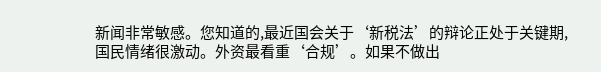新闻非常敏感。您知道的,最近国会关于‘新税法’的辩论正处于关键期,国民情绪很激动。外资最看重‘合规’。如果不做出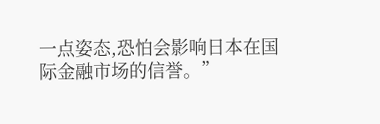一点姿态,恐怕会影响日本在国际金融市场的信誉。”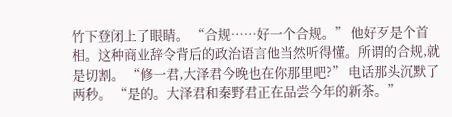竹下登闭上了眼睛。 “合规……好一个合规。” 他好歹是个首相。这种商业辞令背后的政治语言他当然听得懂。所谓的合规,就是切割。 “修一君,大泽君今晚也在你那里吧?” 电话那头沉默了两秒。 “是的。大泽君和秦野君正在品尝今年的新茶。”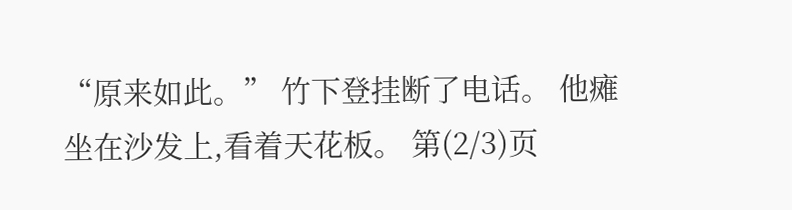“原来如此。” 竹下登挂断了电话。 他瘫坐在沙发上,看着天花板。 第(2/3)页